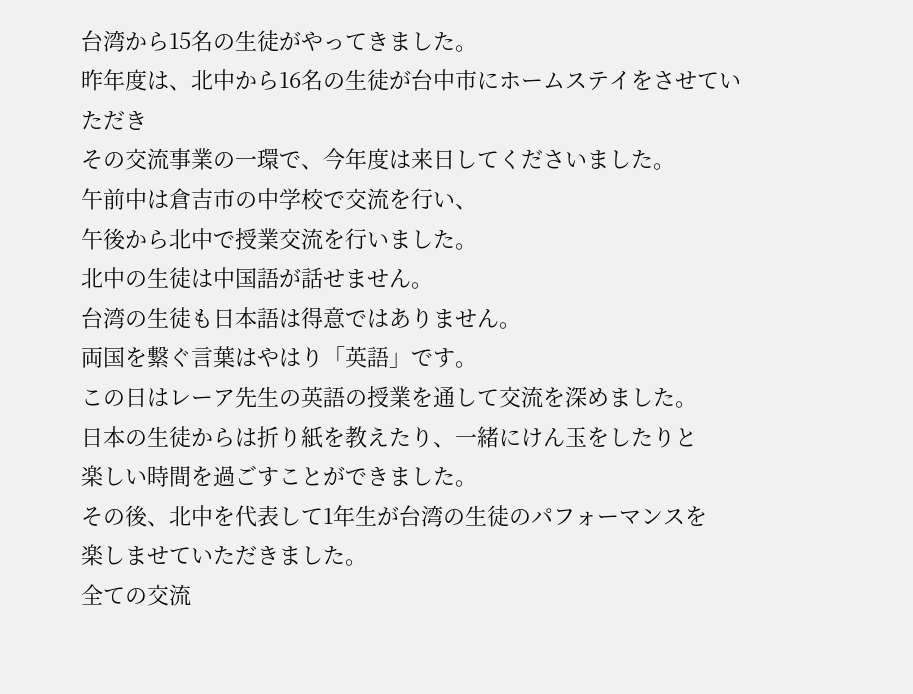台湾から15名の生徒がやってきました。
昨年度は、北中から16名の生徒が台中市にホームステイをさせていただき
その交流事業の一環で、今年度は来日してくださいました。
午前中は倉吉市の中学校で交流を行い、
午後から北中で授業交流を行いました。
北中の生徒は中国語が話せません。
台湾の生徒も日本語は得意ではありません。
両国を繋ぐ言葉はやはり「英語」です。
この日はレーア先生の英語の授業を通して交流を深めました。
日本の生徒からは折り紙を教えたり、一緒にけん玉をしたりと
楽しい時間を過ごすことができました。
その後、北中を代表して1年生が台湾の生徒のパフォーマンスを
楽しませていただきました。
全ての交流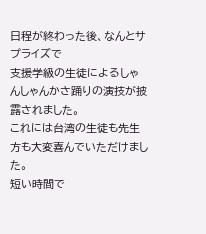日程が終わった後、なんとサプライズで
支援学級の生徒によるしゃんしゃんかさ踊りの演技が披露されました。
これには台湾の生徒も先生方も大変喜んでいただけました。
短い時間で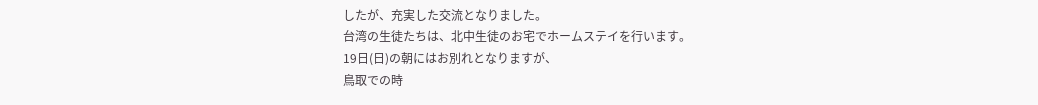したが、充実した交流となりました。
台湾の生徒たちは、北中生徒のお宅でホームステイを行います。
19日(日)の朝にはお別れとなりますが、
鳥取での時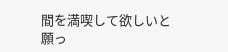間を満喫して欲しいと願っ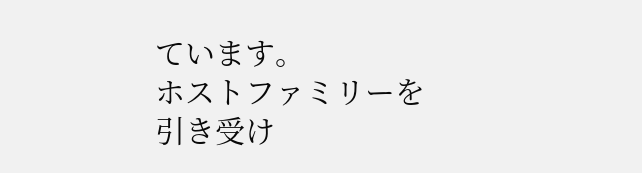ています。
ホストファミリーを引き受け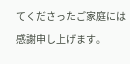てくださったご家庭には感謝申し上げます。